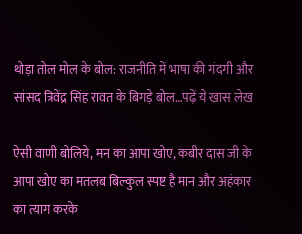थोड़ा तोल मोल के बोल: राजनीति में भाषा की गंदगी और सांसद त्रिवेंद्र सिंह रावत के बिगड़े बोल…पढ़ें ये खास लेख

ऐसी वाणी बोलिये, मन का आपा खोए, कबीर दास जी के आपा खोए का मतलब बिल्कुल स्पष्ट है मान और अहंकार का त्याग करके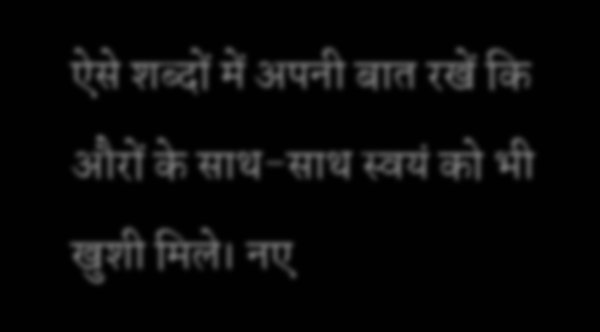ऐसे शब्दों में अपनी बात रखें कि औरों के साथ-साथ स्वयं को भी खुशी मिले। नए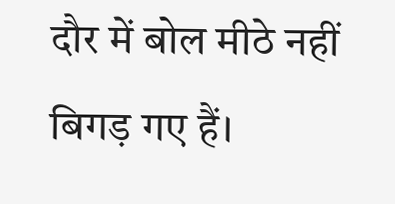दौर में बोल मीठे नहीं बिगड़ गए हैं।